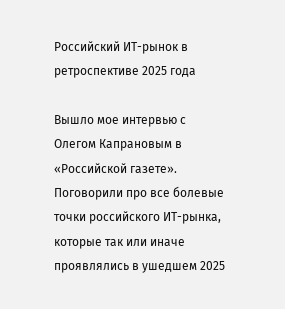Российский ИТ-рынок в ретроспективе 2025 года

Вышло мое интервью с Олегом Капрановым в «Российской газете». Поговорили про все болевые точки российского ИТ-рынка, которые так или иначе проявлялись в ушедшем 2025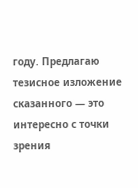году. Предлагаю тезисное изложение сказанного — это интересно с точки зрения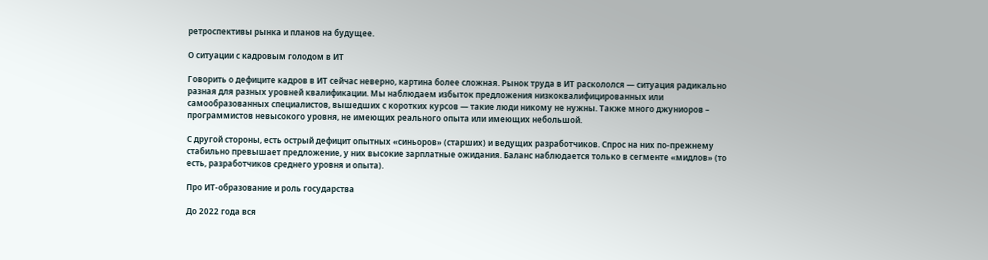ретроспективы рынка и планов на будущее.

О ситуации с кадровым голодом в ИТ

Говорить о дефиците кадров в ИТ сейчас неверно, картина более сложная. Рынок труда в ИТ раскололся — ситуация радикально разная для разных уровней квалификации. Мы наблюдаем избыток предложения низкоквалифицированных или самообразованных специалистов, вышедших с коротких курсов — такие люди никому не нужны. Также много джуниоров – программистов невысокого уровня, не имеющих реального опыта или имеющих небольшой.

С другой стороны, есть острый дефицит опытных «синьоров» (старших) и ведущих разработчиков. Спрос на них по-прежнему стабильно превышает предложение, у них высокие зарплатные ожидания. Баланс наблюдается только в сегменте «мидлов» (то есть, разработчиков среднего уровня и опыта).

Про ИТ-образование и роль государства

До 2022 года вся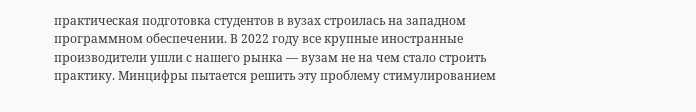практическая подготовка студентов в вузах строилась на западном программном обеспечении. В 2022 году все крупные иностранные производители ушли с нашего рынка — вузам не на чем стало строить практику. Минцифры пытается решить эту проблему стимулированием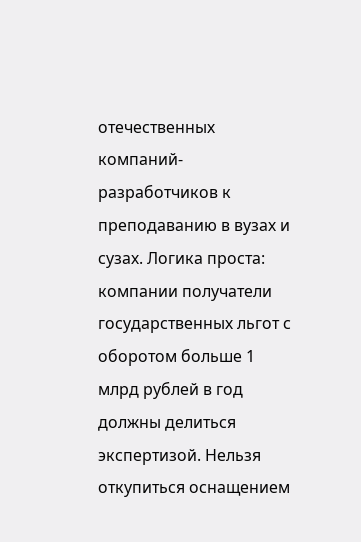отечественных компаний-разработчиков к преподаванию в вузах и сузах. Логика проста: компании получатели государственных льгот с оборотом больше 1 млрд рублей в год должны делиться экспертизой. Нельзя откупиться оснащением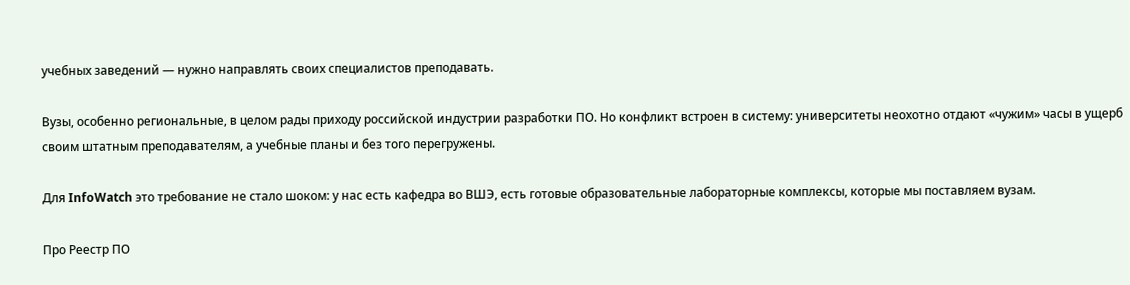учебных заведений — нужно направлять своих специалистов преподавать.

Вузы, особенно региональные, в целом рады приходу российской индустрии разработки ПО. Но конфликт встроен в систему: университеты неохотно отдают «чужим» часы в ущерб своим штатным преподавателям, а учебные планы и без того перегружены.

Для InfoWatch это требование не стало шоком: у нас есть кафедра во ВШЭ, есть готовые образовательные лабораторные комплексы, которые мы поставляем вузам.

Про Реестр ПО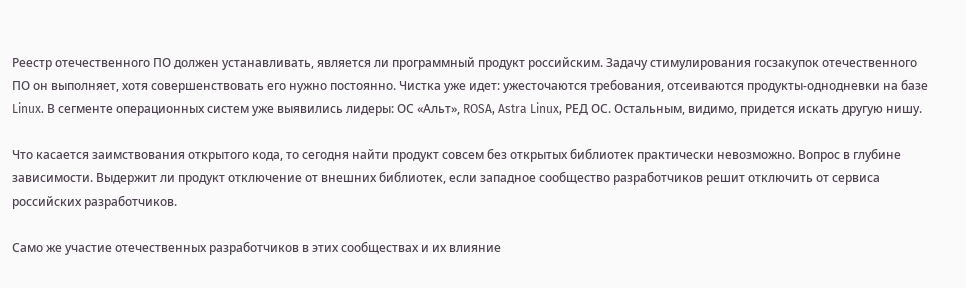Реестр отечественного ПО должен устанавливать, является ли программный продукт российским. Задачу стимулирования госзакупок отечественного ПО он выполняет, хотя совершенствовать его нужно постоянно. Чистка уже идет: ужесточаются требования, отсеиваются продукты-однодневки на базе Linux. В сегменте операционных систем уже выявились лидеры: ОС «Альт», ROSA, Astra Linux, РЕД ОС. Остальным, видимо, придется искать другую нишу.

Что касается заимствования открытого кода, то сегодня найти продукт совсем без открытых библиотек практически невозможно. Вопрос в глубине зависимости. Выдержит ли продукт отключение от внешних библиотек, если западное сообщество разработчиков решит отключить от сервиса российских разработчиков.

Само же участие отечественных разработчиков в этих сообществах и их влияние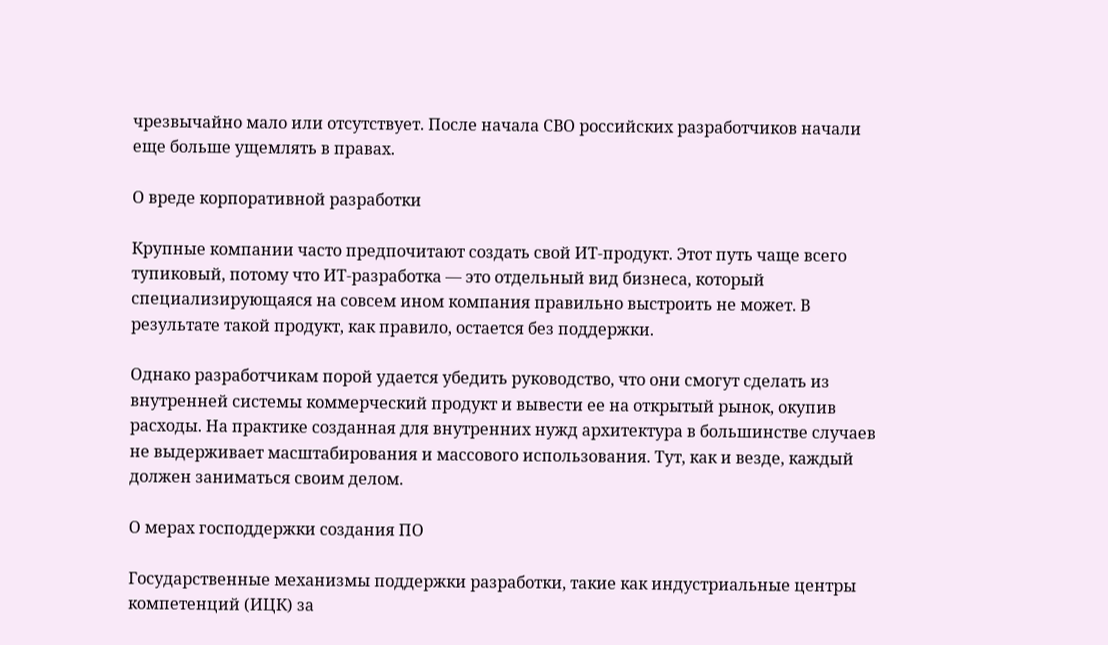чрезвычайно мало или отсутствует. После начала СВО российских разработчиков начали еще больше ущемлять в правах.

О вреде корпоративной разработки

Крупные компании часто предпочитают создать свой ИТ-продукт. Этот путь чаще всего тупиковый, потому что ИТ-разработка — это отдельный вид бизнеса, который специализирующаяся на совсем ином компания правильно выстроить не может. В результате такой продукт, как правило, остается без поддержки.

Однако разработчикам порой удается убедить руководство, что они смогут сделать из внутренней системы коммерческий продукт и вывести ее на открытый рынок, окупив расходы. На практике созданная для внутренних нужд архитектура в большинстве случаев не выдерживает масштабирования и массового использования. Тут, как и везде, каждый должен заниматься своим делом.

О мерах господдержки создания ПО

Государственные механизмы поддержки разработки, такие как индустриальные центры компетенций (ИЦК) за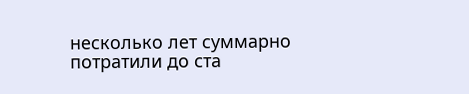несколько лет суммарно потратили до ста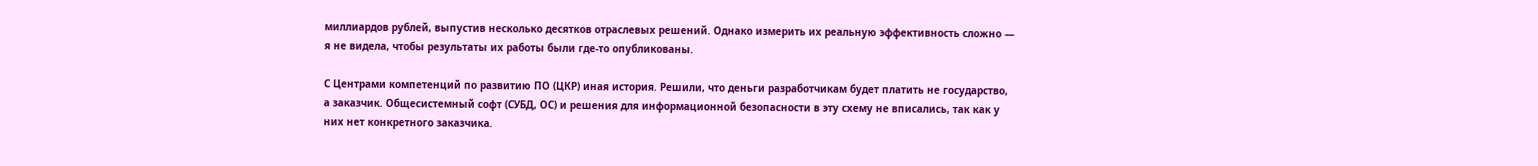миллиардов рублей, выпустив несколько десятков отраслевых решений. Однако измерить их реальную эффективность сложно — я не видела, чтобы результаты их работы были где-то опубликованы.

С Центрами компетенций по развитию ПО (ЦКР) иная история. Решили, что деньги разработчикам будет платить не государство, а заказчик. Общесистемный софт (СУБД, ОС) и решения для информационной безопасности в эту схему не вписались, так как у них нет конкретного заказчика.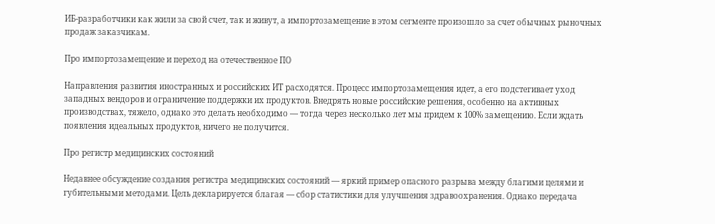ИБ-разработчики как жили за свой счет, так и живут, а импортозамещение в этом сегменте произошло за счет обычных рыночных продаж заказчикам.

Про импортозамещение и переход на отечественное ПО

Направления развития иностранных и российских ИТ расходятся. Процесс импортозамещения идет, а его подстегивает уход западных вендоров и ограничение поддержки их продуктов. Внедрять новые российские решения, особенно на активных производствах, тяжело, однако это делать необходимо — тогда через несколько лет мы придем к 100% замещению. Если ждать появления идеальных продуктов, ничего не получится.

Про регистр медицинских состояний

Недавнее обсуждение создания регистра медицинских состояний — яркий пример опасного разрыва между благими целями и губительными методами. Цель декларируется благая — сбор статистики для улучшения здравоохранения. Однако передача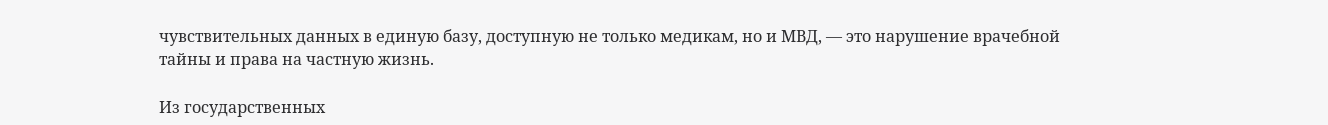чувствительных данных в единую базу, доступную не только медикам, но и МВД, — это нарушение врачебной тайны и права на частную жизнь.

Из государственных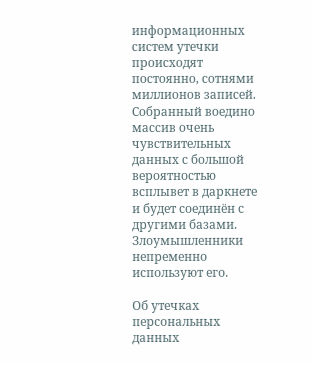информационных систем утечки происходят постоянно, сотнями миллионов записей. Собранный воедино массив очень чувствительных данных с большой вероятностью всплывет в даркнете и будет соединён с другими базами. Злоумышленники непременно используют его.

Об утечках персональных данных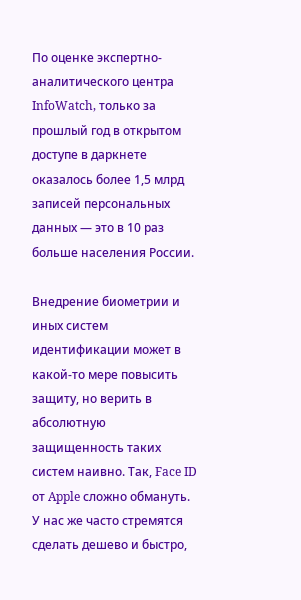По оценке экспертно-аналитического центра InfoWatch, только за прошлый год в открытом доступе в даркнете оказалось более 1,5 млрд записей персональных данных — это в 10 раз больше населения России.

Внедрение биометрии и иных систем идентификации может в какой-то мере повысить защиту, но верить в абсолютную защищенность таких систем наивно. Так, Face ID от Apple сложно обмануть. У нас же часто стремятся сделать дешево и быстро,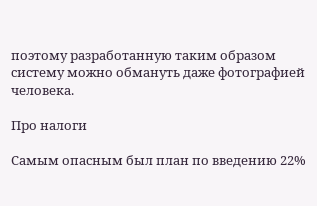поэтому разработанную таким образом систему можно обмануть даже фотографией человека.

Про налоги

Самым опасным был план по введению 22%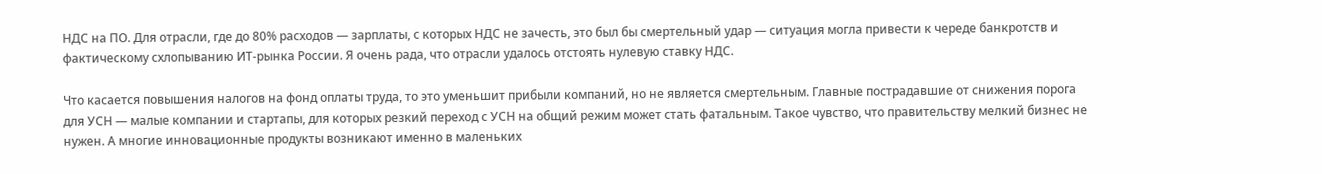НДС на ПО. Для отрасли, где до 80% расходов — зарплаты, с которых НДС не зачесть, это был бы смертельный удар — ситуация могла привести к череде банкротств и фактическому схлопыванию ИТ-рынка России. Я очень рада, что отрасли удалось отстоять нулевую ставку НДС.

Что касается повышения налогов на фонд оплаты труда, то это уменьшит прибыли компаний, но не является смертельным. Главные пострадавшие от снижения порога для УСН — малые компании и стартапы, для которых резкий переход с УСН на общий режим может стать фатальным. Такое чувство, что правительству мелкий бизнес не нужен. А многие инновационные продукты возникают именно в маленьких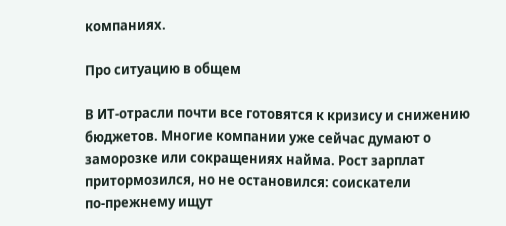компаниях.

Про ситуацию в общем

В ИТ-отрасли почти все готовятся к кризису и снижению бюджетов. Многие компании уже сейчас думают о заморозке или сокращениях найма. Рост зарплат притормозился, но не остановился: соискатели по‑прежнему ищут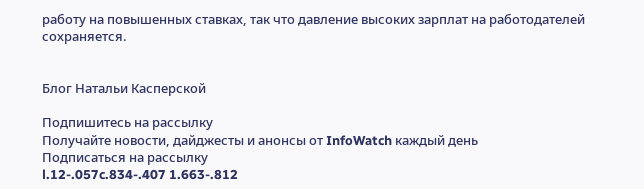работу на повышенных ставках, так что давление высоких зарплат на работодателей сохраняется.


Блог Натальи Касперской

Подпишитесь на рассылку
Получайте новости, дайджесты и анонсы от InfoWatch каждый день
Подписаться на рассылку
l.12-.057c.834-.407 1.663-.812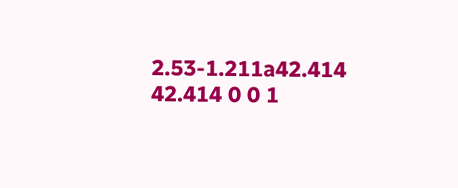2.53-1.211a42.414 42.414 0 0 1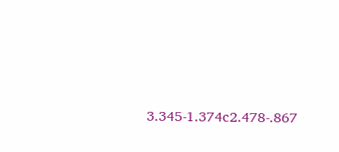3.345-1.374c2.478-.867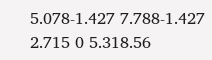5.078-1.427 7.788-1.427 2.715 0 5.318.56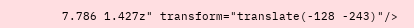7.786 1.427z" transform="translate(-128 -243)"/>